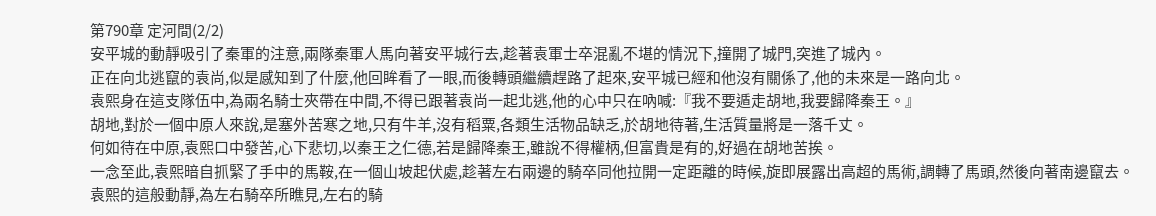第790章 定河間(2/2)
安平城的動靜吸引了秦軍的注意,兩隊秦軍人馬向著安平城行去,趁著袁軍士卒混亂不堪的情況下,撞開了城門,突進了城內。
正在向北逃竄的袁尚,似是感知到了什麼,他回眸看了一眼,而後轉頭繼續趕路了起來,安平城已經和他沒有關係了,他的未來是一路向北。
袁熙身在這支隊伍中,為兩名騎士夾帶在中間,不得已跟著袁尚一起北逃,他的心中只在吶喊:『我不要遁走胡地,我要歸降秦王。』
胡地,對於一個中原人來說,是塞外苦寒之地,只有牛羊,沒有稻粟,各類生活物品缺乏,於胡地待著,生活質量將是一落千丈。
何如待在中原,袁熙口中發苦,心下悲切,以秦王之仁德,若是歸降秦王,雖說不得權柄,但富貴是有的,好過在胡地苦挨。
一念至此,袁熙暗自抓緊了手中的馬鞍,在一個山坡起伏處,趁著左右兩邊的騎卒同他拉開一定距離的時候,旋即展露出高超的馬術,調轉了馬頭,然後向著南邊竄去。
袁熙的這般動靜,為左右騎卒所瞧見,左右的騎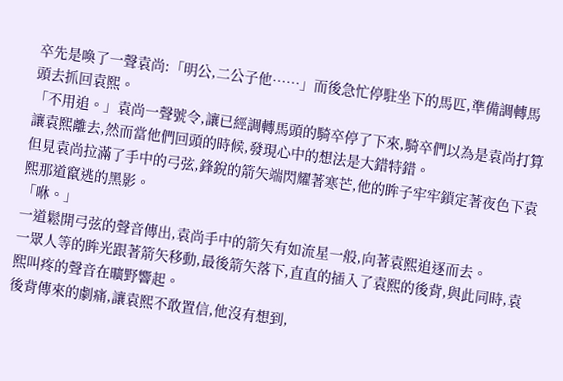卒先是喚了一聲袁尚:「明公,二公子他……」而後急忙停駐坐下的馬匹,準備調轉馬頭去抓回袁熙。
「不用追。」袁尚一聲號令,讓已經調轉馬頭的騎卒停了下來,騎卒們以為是袁尚打算讓袁熙離去,然而當他們回頭的時候,發現心中的想法是大錯特錯。
但見袁尚拉滿了手中的弓弦,鋒銳的箭矢端閃耀著寒芒,他的眸子牢牢鎖定著夜色下袁熙那道竄逃的黑影。
「咻。」
一道鬆開弓弦的聲音傳出,袁尚手中的箭矢有如流星一般,向著袁熙追逐而去。
一眾人等的眸光跟著箭矢移動,最後箭矢落下,直直的插入了袁熙的後背,與此同時,袁熙叫疼的聲音在曠野響起。
後背傳來的劇痛,讓袁熙不敢置信,他沒有想到,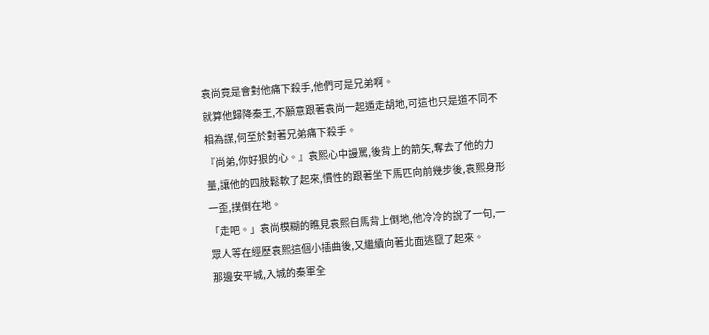袁尚竟是會對他痛下殺手,他們可是兄弟啊。
就算他歸降秦王,不願意跟著袁尚一起遁走胡地,可這也只是道不同不相為謀,何至於對著兄弟痛下殺手。
『尚弟,你好狠的心。』袁熙心中謾罵,後背上的箭矢,奪去了他的力量,讓他的四肢鬆軟了起來,慣性的跟著坐下馬匹向前幾步後,袁熙身形一歪,撲倒在地。
「走吧。」袁尚模糊的瞧見袁熙自馬背上倒地,他冷冷的說了一句,一眾人等在經歷袁熙這個小插曲後,又繼續向著北面逃竄了起來。
那邊安平城,入城的秦軍全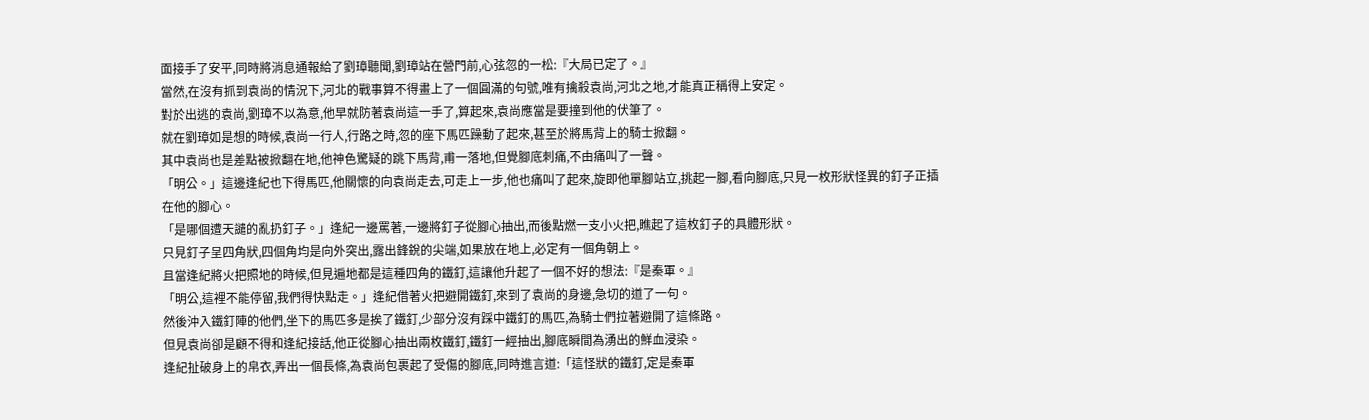面接手了安平,同時將消息通報給了劉璋聽聞,劉璋站在營門前,心弦忽的一松:『大局已定了。』
當然,在沒有抓到袁尚的情況下,河北的戰事算不得畫上了一個圓滿的句號,唯有擒殺袁尚,河北之地,才能真正稱得上安定。
對於出逃的袁尚,劉璋不以為意,他早就防著袁尚這一手了,算起來,袁尚應當是要撞到他的伏筆了。
就在劉璋如是想的時候,袁尚一行人,行路之時,忽的座下馬匹躁動了起來,甚至於將馬背上的騎士掀翻。
其中袁尚也是差點被掀翻在地,他神色驚疑的跳下馬背,甫一落地,但覺腳底刺痛,不由痛叫了一聲。
「明公。」這邊逢紀也下得馬匹,他關懷的向袁尚走去,可走上一步,他也痛叫了起來,旋即他單腳站立,挑起一腳,看向腳底,只見一枚形狀怪異的釘子正插在他的腳心。
「是哪個遭天譴的亂扔釘子。」逢紀一邊罵著,一邊將釘子從腳心抽出,而後點燃一支小火把,瞧起了這枚釘子的具體形狀。
只見釘子呈四角狀,四個角均是向外突出,露出鋒銳的尖端,如果放在地上,必定有一個角朝上。
且當逢紀將火把照地的時候,但見遍地都是這種四角的鐵釘,這讓他升起了一個不好的想法:『是秦軍。』
「明公,這裡不能停留,我們得快點走。」逢紀借著火把避開鐵釘,來到了袁尚的身邊,急切的道了一句。
然後沖入鐵釘陣的他們,坐下的馬匹多是挨了鐵釘,少部分沒有踩中鐵釘的馬匹,為騎士們拉著避開了這條路。
但見袁尚卻是顧不得和逢紀接話,他正從腳心抽出兩枚鐵釘,鐵釘一經抽出,腳底瞬間為湧出的鮮血浸染。
逢紀扯破身上的帛衣,弄出一個長條,為袁尚包裹起了受傷的腳底,同時進言道:「這怪狀的鐵釘,定是秦軍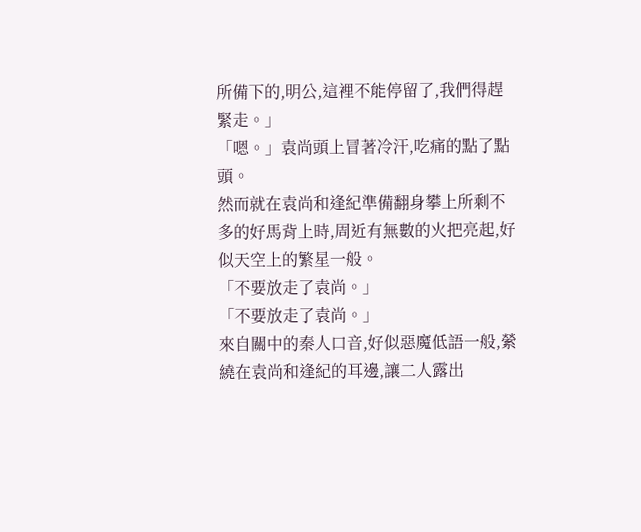所備下的,明公,這裡不能停留了,我們得趕緊走。」
「嗯。」袁尚頭上冒著冷汗,吃痛的點了點頭。
然而就在袁尚和逢紀準備翻身攀上所剩不多的好馬背上時,周近有無數的火把亮起,好似天空上的繁星一般。
「不要放走了袁尚。」
「不要放走了袁尚。」
來自關中的秦人口音,好似惡魔低語一般,縈繞在袁尚和逢紀的耳邊,讓二人露出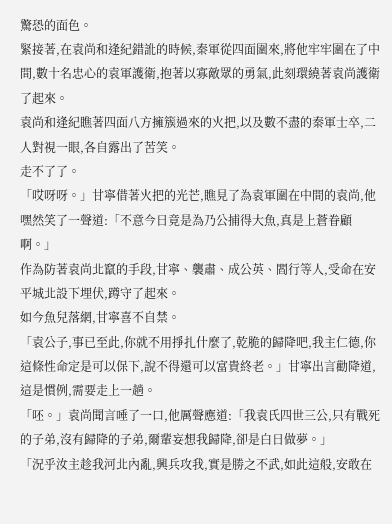驚恐的面色。
緊接著,在袁尚和逢紀錯訛的時候,秦軍從四面圍來,將他牢牢圍在了中間,數十名忠心的袁軍護衛,抱著以寡敵眾的勇氣,此刻環繞著袁尚護衛了起來。
袁尚和逢紀瞧著四面八方擁簇過來的火把,以及數不盡的秦軍士卒,二人對視一眼,各自露出了苦笑。
走不了了。
「哎呀呀。」甘寧借著火把的光芒,瞧見了為袁軍圍在中間的袁尚,他嘿然笑了一聲道:「不意今日竟是為乃公捕得大魚,真是上蒼眷顧啊。」
作為防著袁尚北竄的手段,甘寧、襲肅、成公英、閻行等人,受命在安平城北設下埋伏,蹲守了起來。
如今魚兒落網,甘寧喜不自禁。
「袁公子,事已至此,你就不用掙扎什麼了,乾脆的歸降吧,我主仁德,你這條性命定是可以保下,說不得還可以富貴終老。」甘寧出言勸降道,這是慣例,需要走上一趟。
「呸。」袁尚聞言唾了一口,他厲聲應道:「我袁氏四世三公,只有戰死的子弟,沒有歸降的子弟,爾輩妄想我歸降,卻是白日做夢。」
「況乎汝主趁我河北內亂,興兵攻我,實是勝之不武,如此這般,安敢在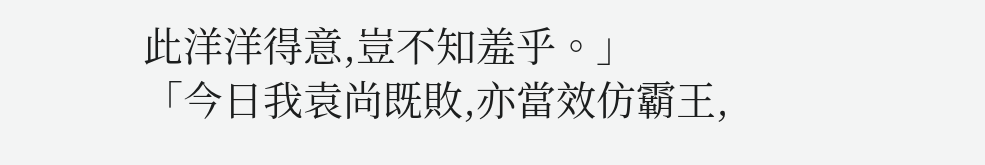此洋洋得意,豈不知羞乎。」
「今日我袁尚既敗,亦當效仿霸王,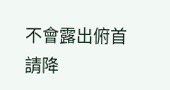不會露出俯首請降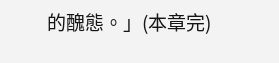的醜態。」(本章完)